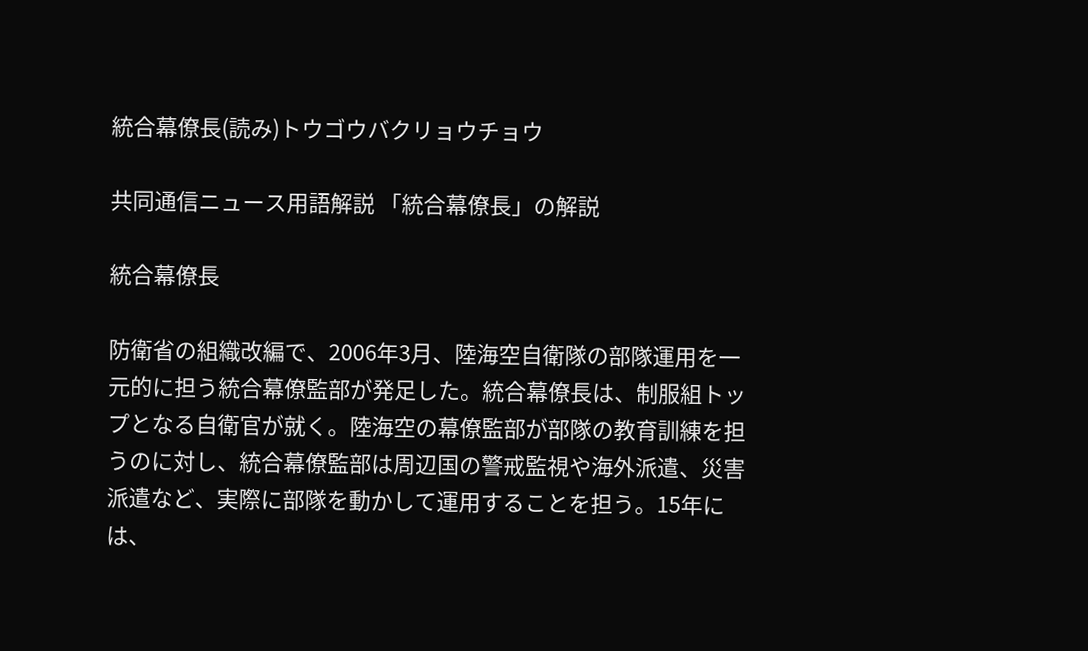統合幕僚長(読み)トウゴウバクリョウチョウ

共同通信ニュース用語解説 「統合幕僚長」の解説

統合幕僚長

防衛省の組織改編で、2006年3月、陸海空自衛隊の部隊運用を一元的に担う統合幕僚監部が発足した。統合幕僚長は、制服組トップとなる自衛官が就く。陸海空の幕僚監部が部隊の教育訓練を担うのに対し、統合幕僚監部は周辺国の警戒監視や海外派遣、災害派遣など、実際に部隊を動かして運用することを担う。15年には、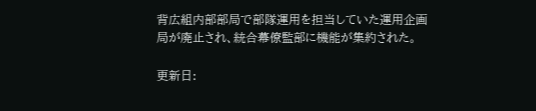背広組内部部局で部隊運用を担当していた運用企画局が廃止され、統合幕僚監部に機能が集約された。

更新日: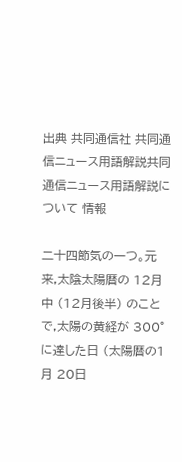出典 共同通信社 共同通信ニュース用語解説共同通信ニュース用語解説について 情報

二十四節気の一つ。元来,太陰太陽暦の 12月中 (12月後半) のことで,太陽の黄経が 300°に達した日 (太陽暦の1月 20日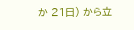か 21日) から立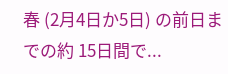春 (2月4日か5日) の前日までの約 15日間で...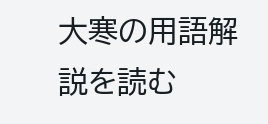大寒の用語解説を読む